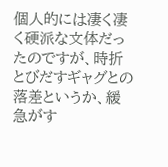個人的には凄く凄く硬派な文体だったのですが、時折とびだすギャグとの落差というか、緩急がす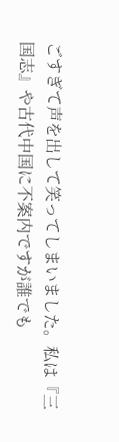ごすぎて声を出して笑ってしまいました。私は『三国志』や古代中国に不案内ですが誰でも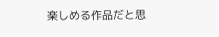楽しめる作品だと思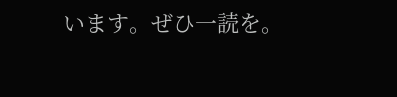います。ぜひ一読を。